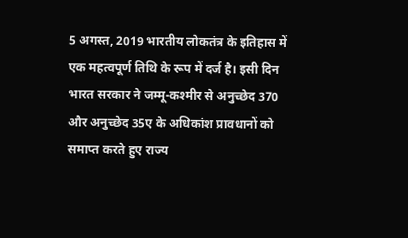5 अगस्त, 2019 भारतीय लोकतंत्र के इतिहास में एक महत्वपूर्ण तिथि के रूप में दर्ज है। इसी दिन भारत सरकार ने जम्मू-कश्मीर से अनुच्छेद 370 और अनुच्छेद 35ए के अधिकांश प्रावधानों को समाप्त करते हुए राज्य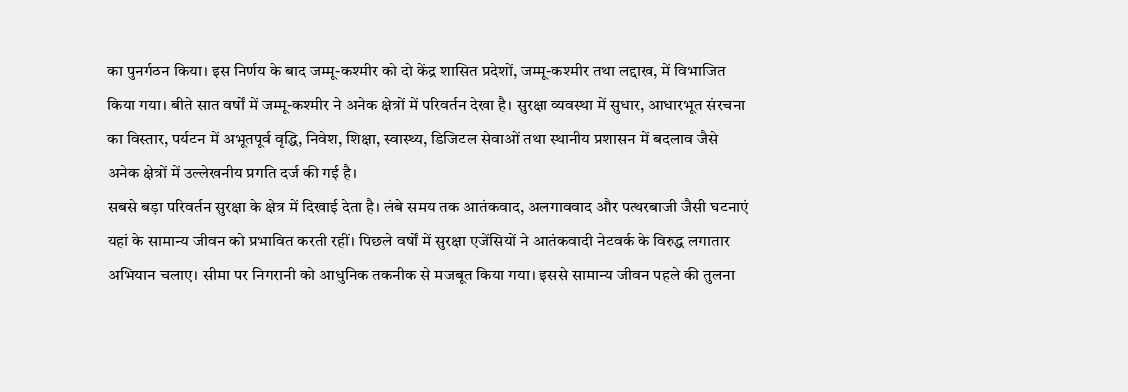का पुनर्गठन किया। इस निर्णय के बाद जम्मू-कश्मीर को दो केंद्र शासित प्रदेशों, जम्मू-कश्मीर तथा लद्दाख, में विभाजित किया गया। बीते सात वर्षों में जम्मू-कश्मीर ने अनेक क्षेत्रों में परिवर्तन देखा है। सुरक्षा व्यवस्था में सुधार, आधारभूत संरचना का विस्तार, पर्यटन में अभूतपूर्व वृद्धि, निवेश, शिक्षा, स्वास्थ्य, डिजिटल सेवाओं तथा स्थानीय प्रशासन में बदलाव जैसे अनेक क्षेत्रों में उल्लेखनीय प्रगति दर्ज की गई है।
सबसे बड़ा परिवर्तन सुरक्षा के क्षेत्र में दिखाई देता है। लंबे समय तक आतंकवाद, अलगाववाद और पत्थरबाजी जैसी घटनाएं यहां के सामान्य जीवन को प्रभावित करती रहीं। पिछले वर्षों में सुरक्षा एजेंसियों ने आतंकवादी नेटवर्क के विरुद्ध लगातार अभियान चलाए। सीमा पर निगरानी को आधुनिक तकनीक से मजबूत किया गया। इससे सामान्य जीवन पहले की तुलना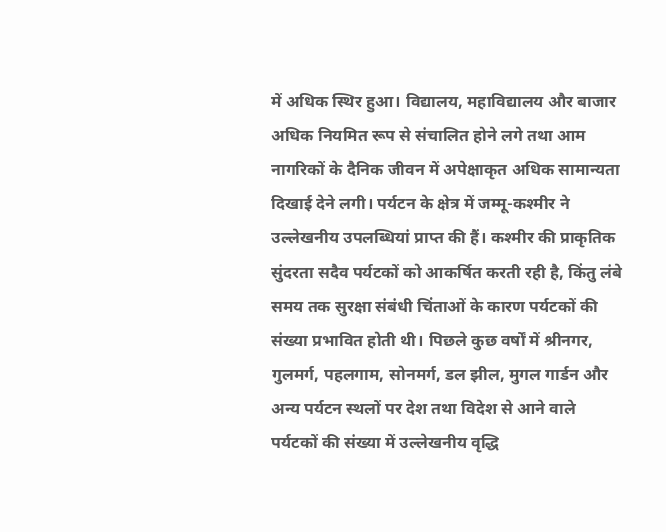में अधिक स्थिर हुआ। विद्यालय, महाविद्यालय और बाजार अधिक नियमित रूप से संचालित होने लगे तथा आम नागरिकों के दैनिक जीवन में अपेक्षाकृत अधिक सामान्यता दिखाई देने लगी। पर्यटन के क्षेत्र में जम्मू-कश्मीर ने उल्लेखनीय उपलब्धियां प्राप्त की हैं। कश्मीर की प्राकृतिक सुंदरता सदैव पर्यटकों को आकर्षित करती रही है, किंतु लंबे समय तक सुरक्षा संबंधी चिंताओं के कारण पर्यटकों की संख्या प्रभावित होती थी। पिछले कुछ वर्षों में श्रीनगर, गुलमर्ग, पहलगाम, सोनमर्ग, डल झील, मुगल गार्डन और अन्य पर्यटन स्थलों पर देश तथा विदेश से आने वाले पर्यटकों की संख्या में उल्लेखनीय वृद्धि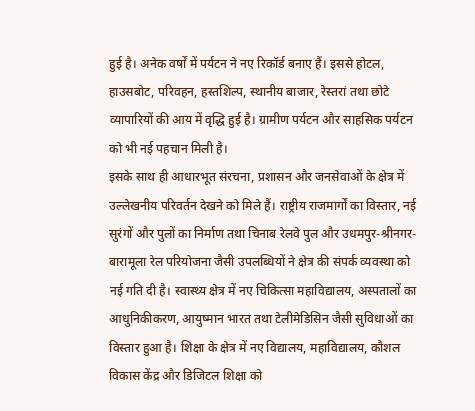हुई है। अनेक वर्षों में पर्यटन ने नए रिकॉर्ड बनाए हैं। इससे होटल, हाउसबोट, परिवहन, हस्तशिल्प, स्थानीय बाजार, रेस्तरां तथा छोटे व्यापारियों की आय में वृद्धि हुई है। ग्रामीण पर्यटन और साहसिक पर्यटन को भी नई पहचान मिली है।
इसके साथ ही आधारभूत संरचना, प्रशासन और जनसेवाओं के क्षेत्र में उल्लेखनीय परिवर्तन देखने को मिले हैं। राष्ट्रीय राजमार्गों का विस्तार, नई सुरंगों और पुलों का निर्माण तथा चिनाब रेलवे पुल और उधमपुर-श्रीनगर-बारामूला रेल परियोजना जैसी उपलब्धियों ने क्षेत्र की संपर्क व्यवस्था को नई गति दी है। स्वास्थ्य क्षेत्र में नए चिकित्सा महाविद्यालय, अस्पतालों का आधुनिकीकरण, आयुष्मान भारत तथा टेलीमेडिसिन जैसी सुविधाओं का विस्तार हुआ है। शिक्षा के क्षेत्र में नए विद्यालय, महाविद्यालय, कौशल विकास केंद्र और डिजिटल शिक्षा को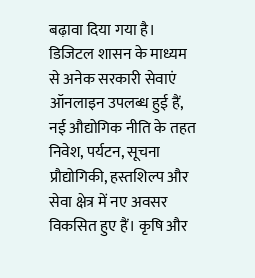बढ़ावा दिया गया है। डिजिटल शासन के माध्यम से अनेक सरकारी सेवाएं ऑनलाइन उपलब्ध हुई हैं, नई औद्योगिक नीति के तहत निवेश, पर्यटन, सूचना प्रौद्योगिकी, हस्तशिल्प और सेवा क्षेत्र में नए अवसर विकसित हुए हैं। कृषि और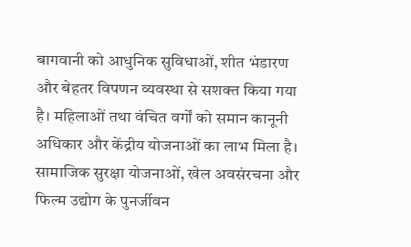बागवानी को आधुनिक सुविधाओं, शीत भंडारण और बेहतर विपणन व्यवस्था से सशक्त किया गया है। महिलाओं तथा वंचित वर्गों को समान कानूनी अधिकार और केंद्रीय योजनाओं का लाभ मिला है। सामाजिक सुरक्षा योजनाओं, खेल अवसंरचना और फिल्म उद्योग के पुनर्जीवन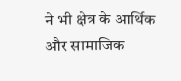ने भी क्षेत्र के आर्थिक और सामाजिक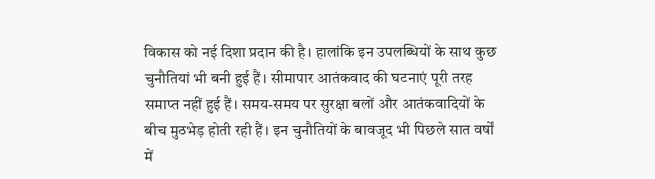विकास को नई दिशा प्रदान की है। हालांकि इन उपलब्धियों के साथ कुछ चुनौतियां भी बनी हुई हैं। सीमापार आतंकवाद की घटनाएं पूरी तरह समाप्त नहीं हुई हैं। समय-समय पर सुरक्षा बलों और आतंकवादियों के बीच मुठभेड़ होती रही हैं। इन चुनौतियों के बावजूद भी पिछले सात वर्षों में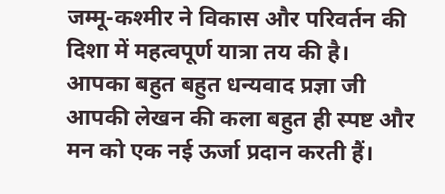जम्मू-कश्मीर ने विकास और परिवर्तन की दिशा में महत्वपूर्ण यात्रा तय की है।
आपका बहुत बहुत धन्यवाद प्रज्ञा जी
आपकी लेखन की कला बहुत ही स्पष्ट और मन को एक नई ऊर्जा प्रदान करती हैं।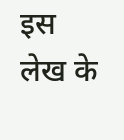इस लेख के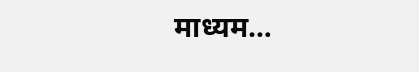माध्यम…